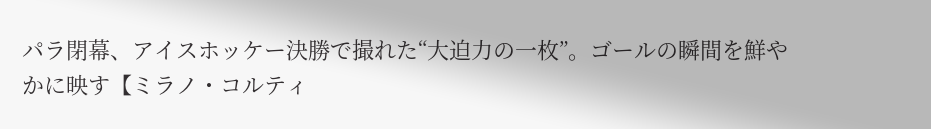パラ閉幕、アイスホッケー決勝で撮れた“大迫力の一枚”。ゴールの瞬間を鮮やかに映す【ミラノ・コルティ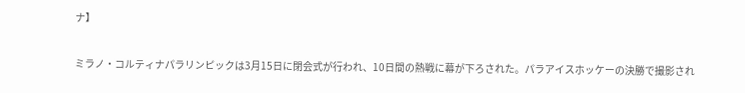ナ】

ミラノ・コルティナパラリンピックは3月15日に閉会式が行われ、10日間の熱戦に幕が下ろされた。パラアイスホッケーの決勝で撮影され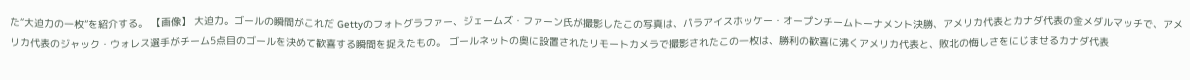た“大迫力の一枚”を紹介する。 【画像】 大迫力。ゴールの瞬間がこれだ Gettyのフォトグラファー、ジェームズ・ファーン氏が撮影したこの写真は、パラアイスホッケー・オープンチームトーナメント決勝、アメリカ代表とカナダ代表の金メダルマッチで、アメリカ代表のジャック・ウォレス選手がチーム5点目のゴールを決めて歓喜する瞬間を捉えたもの。 ゴールネットの奥に設置されたリモートカメラで撮影されたこの一枚は、勝利の歓喜に沸くアメリカ代表と、敗北の悔しさをにじませるカナダ代表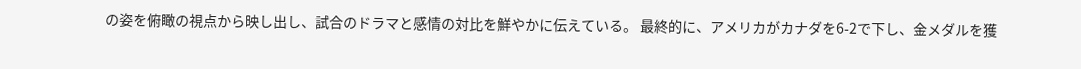の姿を俯瞰の視点から映し出し、試合のドラマと感情の対比を鮮やかに伝えている。 最終的に、アメリカがカナダを6-2で下し、金メダルを獲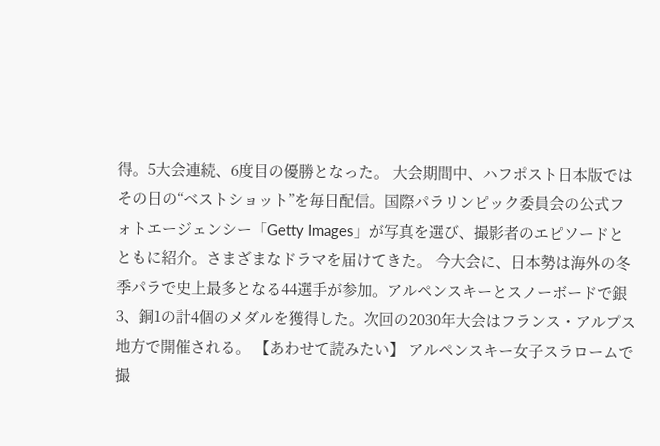得。5大会連続、6度目の優勝となった。 大会期間中、ハフポスト日本版ではその日の“ベストショット”を毎日配信。国際パラリンピック委員会の公式フォトエージェンシー「Getty Images」が写真を選び、撮影者のエピソードとともに紹介。さまざまなドラマを届けてきた。 今大会に、日本勢は海外の冬季パラで史上最多となる44選手が参加。アルペンスキーとスノーボードで銀3、銅1の計4個のメダルを獲得した。次回の2030年大会はフランス・アルプス地方で開催される。 【あわせて読みたい】 アルペンスキー女子スラロームで撮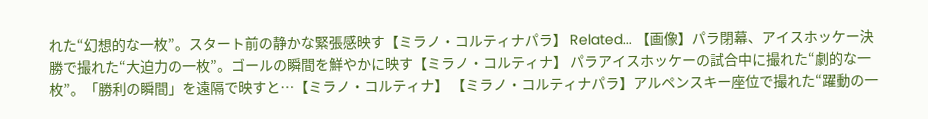れた“幻想的な一枚”。スタート前の静かな緊張感映す【ミラノ・コルティナパラ】 Related... 【画像】パラ閉幕、アイスホッケー決勝で撮れた“大迫力の一枚”。ゴールの瞬間を鮮やかに映す【ミラノ・コルティナ】 パラアイスホッケーの試合中に撮れた“劇的な一枚”。「勝利の瞬間」を遠隔で映すと…【ミラノ・コルティナ】 【ミラノ・コルティナパラ】アルペンスキー座位で撮れた“躍動の一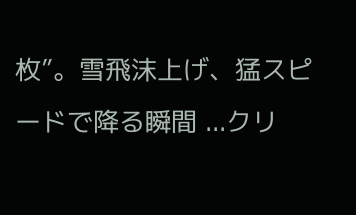枚”。雪飛沫上げ、猛スピードで降る瞬間 ...クリ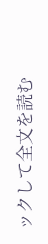ックして全文を読む